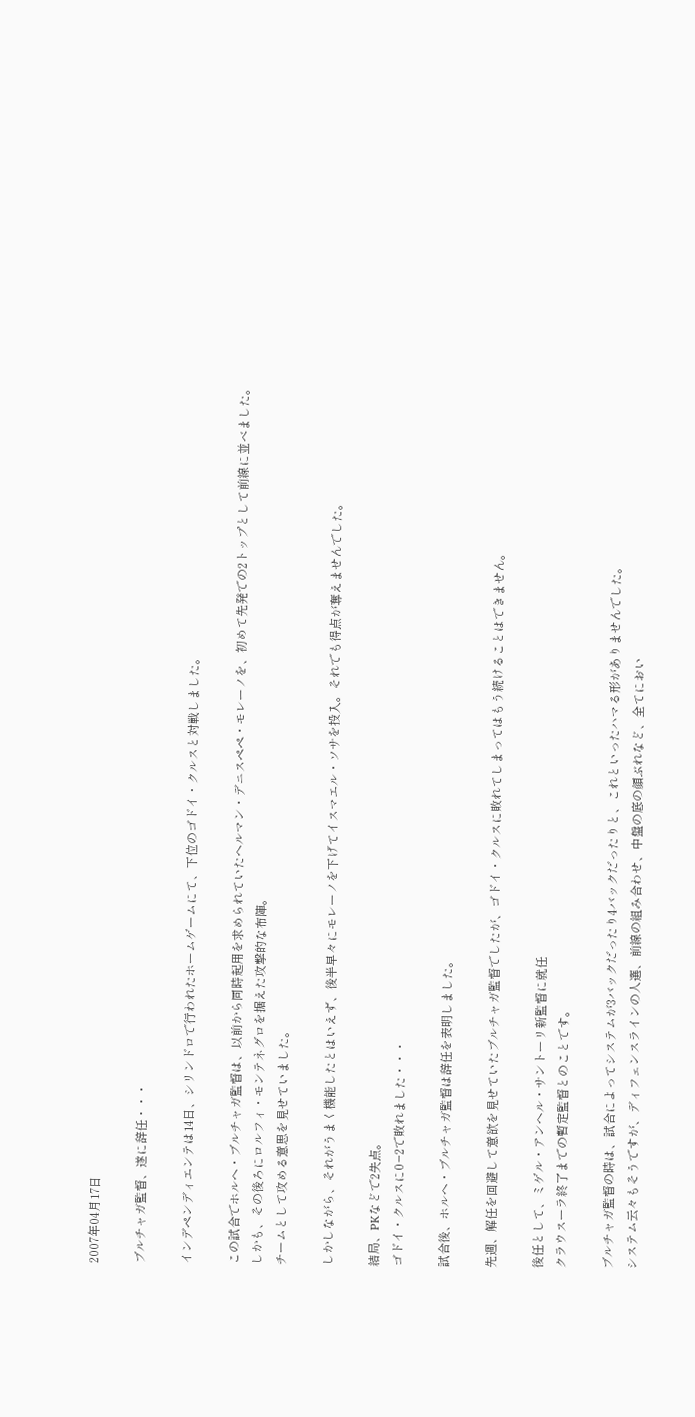2007年04月17日

ブルチャガ監督、遂に辞任・・・

インデペンディエンテは14日、シリンドロで行われたホームゲームにて、下位のゴドイ・クルスと対戦しました。

この試合でホルヘ・ブルチャガ監督は、以前から同時起用を求められていたヘルマン・デニスペペ・モレーノを、初めて先発での2トップとして前線に並べました。
しかも、その後ろにロルフィ・モンテネグロを据えた攻撃的な布陣。
チームとして攻める意思を見せていました。

しかしながら、それがうまく機能したとはいえず、後半早々にモレーノを下げてイスマエル・ソサを投入。それでも得点が奪えませんでした。

結局、PKなどで2失点。
ゴドイ・クルスに0−2で敗れました・・・

試合後、ホルヘ・ブルチャガ監督は辞任を表明しました。

先週、解任を回避して意欲を見せていたブルチャガ監督でしたが、ゴドイ・クルスに敗れてしまってはもう続けることはできません。

後任として、ミゲル・アンヘル・サントーリ新監督に就任
クラウスーラ終了までの暫定監督とのことです。

ブルチャガ監督の時は、試合によってシステムが3バックだったり4バックだったりと、これといったハマる形がありませんでした。
システム云々もそうですが、ディフェンスラインの人選、前線の組み合わせ、中盤の底の顔ぶれなど、全てにおい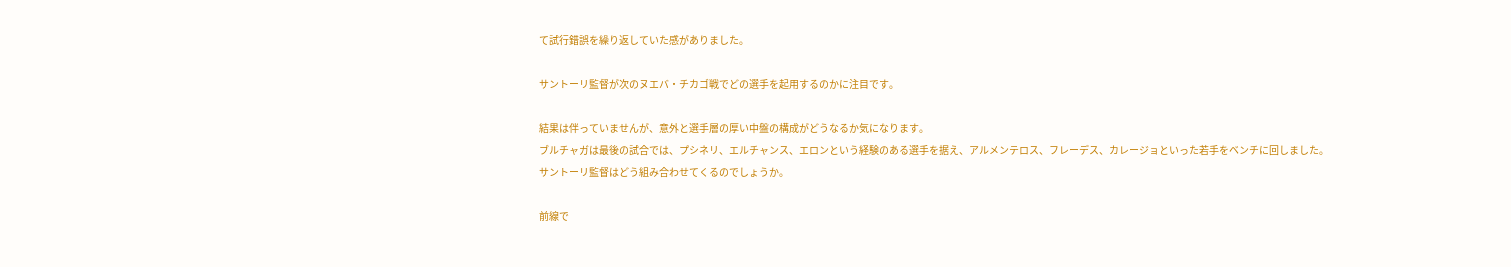て試行錯誤を繰り返していた感がありました。

サントーリ監督が次のヌエバ・チカゴ戦でどの選手を起用するのかに注目です。

結果は伴っていませんが、意外と選手層の厚い中盤の構成がどうなるか気になります。
ブルチャガは最後の試合では、プシネリ、エルチャンス、エロンという経験のある選手を据え、アルメンテロス、フレーデス、カレージョといった若手をベンチに回しました。
サントーリ監督はどう組み合わせてくるのでしょうか。

前線で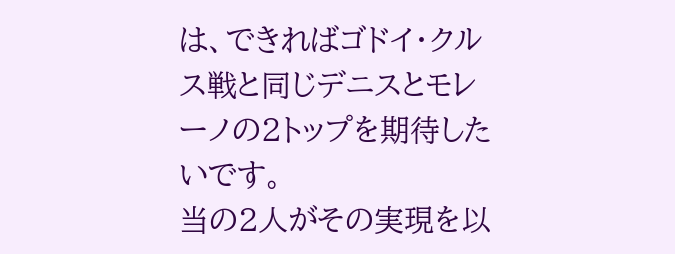は、できればゴドイ・クルス戦と同じデニスとモレーノの2トップを期待したいです。
当の2人がその実現を以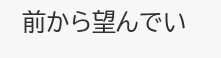前から望んでい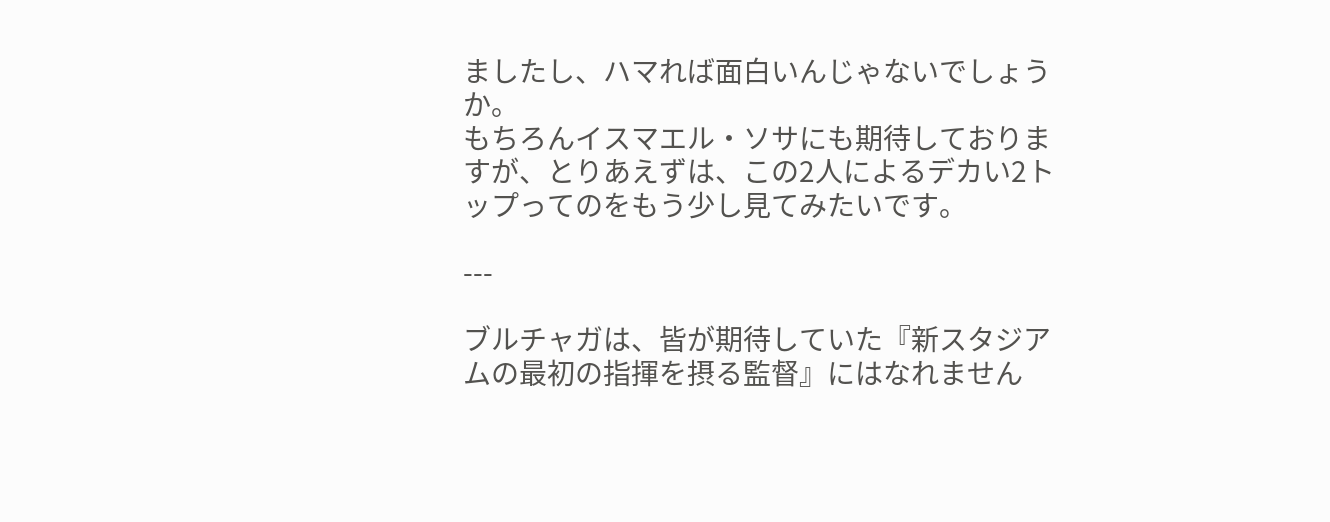ましたし、ハマれば面白いんじゃないでしょうか。
もちろんイスマエル・ソサにも期待しておりますが、とりあえずは、この2人によるデカい2トップってのをもう少し見てみたいです。

---

ブルチャガは、皆が期待していた『新スタジアムの最初の指揮を摂る監督』にはなれません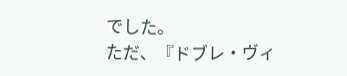でした。
ただ、『ドブレ・ヴィ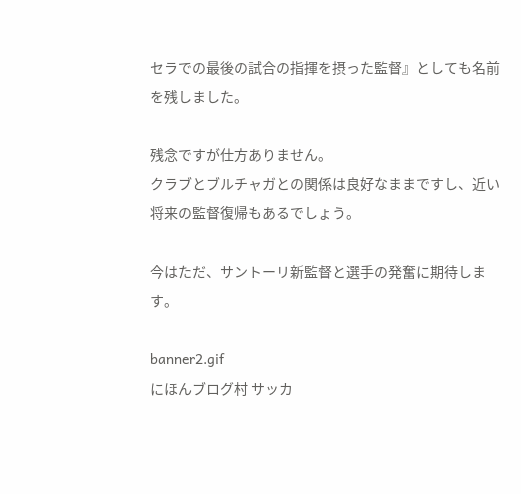セラでの最後の試合の指揮を摂った監督』としても名前を残しました。

残念ですが仕方ありません。
クラブとブルチャガとの関係は良好なままですし、近い将来の監督復帰もあるでしょう。

今はただ、サントーリ新監督と選手の発奮に期待します。

banner2.gif
にほんブログ村 サッカ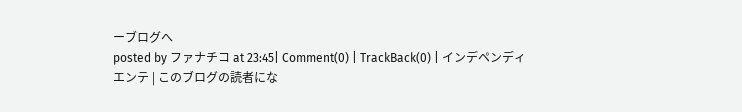ーブログへ
posted by ファナチコ at 23:45| Comment(0) | TrackBack(0) | インデペンディエンテ | このブログの読者にな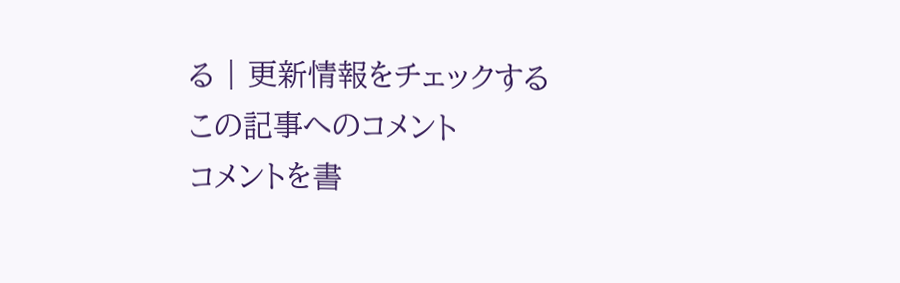る | 更新情報をチェックする
この記事へのコメント
コメントを書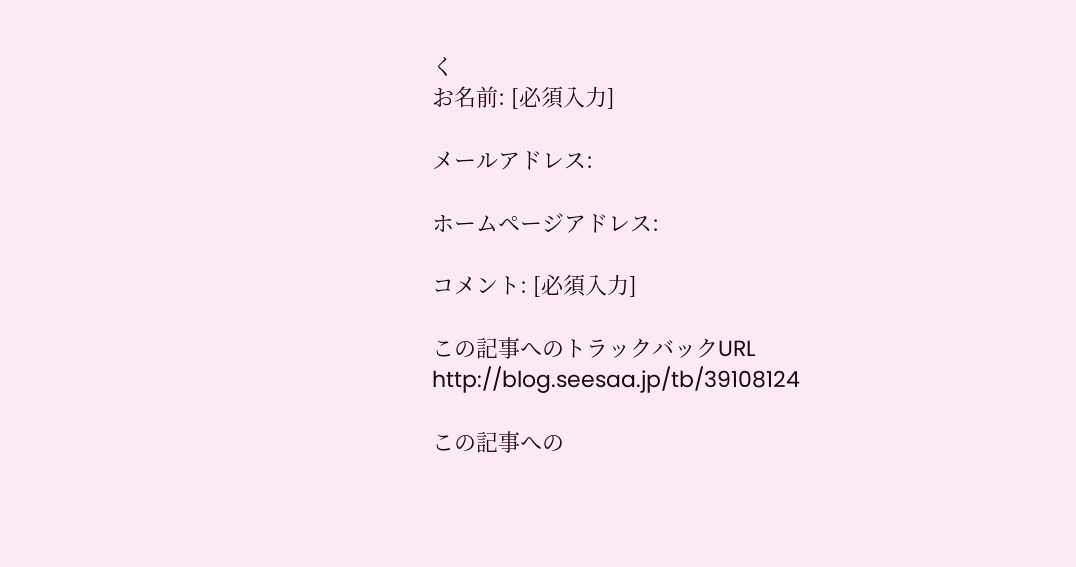く
お名前: [必須入力]

メールアドレス:

ホームページアドレス:

コメント: [必須入力]

この記事へのトラックバックURL
http://blog.seesaa.jp/tb/39108124

この記事への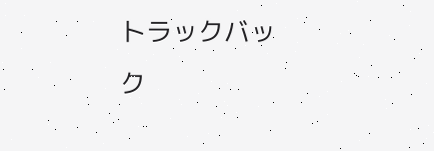トラックバック